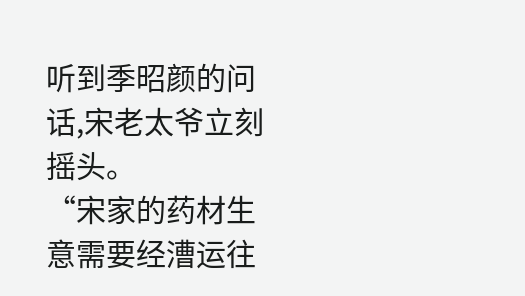听到季昭颜的问话,宋老太爷立刻摇头。
“宋家的药材生意需要经漕运往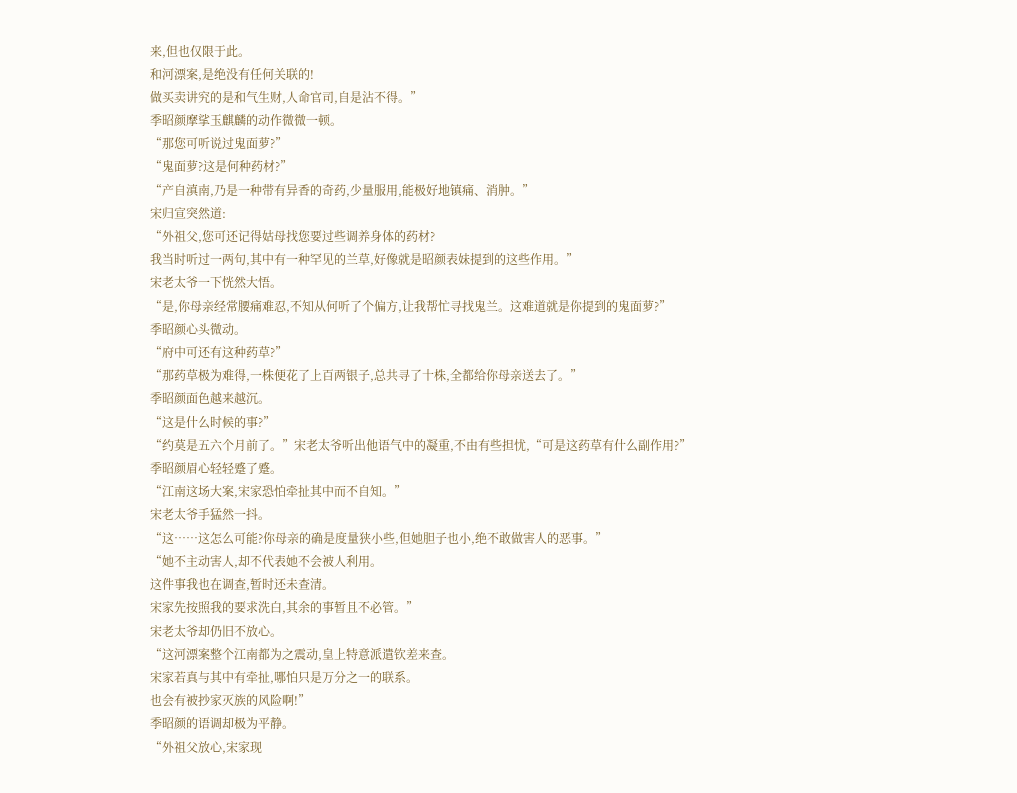来,但也仅限于此。
和河漂案,是绝没有任何关联的!
做买卖讲究的是和气生财,人命官司,自是沾不得。”
季昭颜摩挲玉麒麟的动作微微一顿。
“那您可听说过鬼面萝?”
“鬼面萝?这是何种药材?”
“产自滇南,乃是一种带有异香的奇药,少量服用,能极好地镇痛、消肿。”
宋归宣突然道:
“外祖父,您可还记得姑母找您要过些调养身体的药材?
我当时听过一两句,其中有一种罕见的兰草,好像就是昭颜表妹提到的这些作用。”
宋老太爷一下恍然大悟。
“是,你母亲经常腰痛难忍,不知从何听了个偏方,让我帮忙寻找鬼兰。这难道就是你提到的鬼面萝?”
季昭颜心头微动。
“府中可还有这种药草?”
“那药草极为难得,一株便花了上百两银子,总共寻了十株,全都给你母亲送去了。”
季昭颜面色越来越沉。
“这是什么时候的事?”
“约莫是五六个月前了。”宋老太爷听出他语气中的凝重,不由有些担忧,“可是这药草有什么副作用?”
季昭颜眉心轻轻蹙了蹙。
“江南这场大案,宋家恐怕牵扯其中而不自知。”
宋老太爷手猛然一抖。
“这……这怎么可能?你母亲的确是度量狭小些,但她胆子也小,绝不敢做害人的恶事。”
“她不主动害人,却不代表她不会被人利用。
这件事我也在调查,暂时还未查清。
宋家先按照我的要求洗白,其余的事暂且不必管。”
宋老太爷却仍旧不放心。
“这河漂案整个江南都为之震动,皇上特意派遣钦差来查。
宋家若真与其中有牵扯,哪怕只是万分之一的联系。
也会有被抄家灭族的风险啊!”
季昭颜的语调却极为平静。
“外祖父放心,宋家现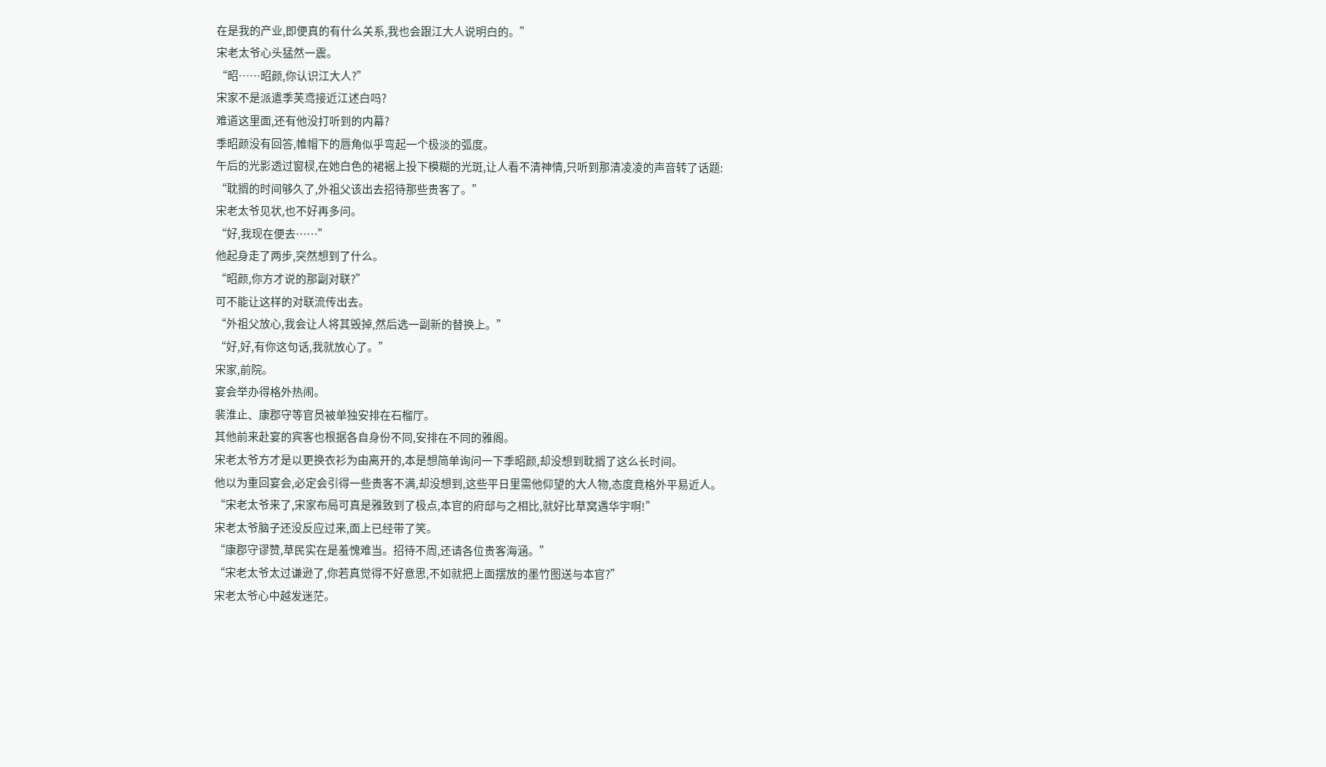在是我的产业,即便真的有什么关系,我也会跟江大人说明白的。”
宋老太爷心头猛然一震。
“昭……昭颜,你认识江大人?”
宋家不是派遣季芙鸢接近江述白吗?
难道这里面,还有他没打听到的内幕?
季昭颜没有回答,帷帽下的唇角似乎弯起一个极淡的弧度。
午后的光影透过窗棂,在她白色的裙裾上投下模糊的光斑,让人看不清神情,只听到那清凌凌的声音转了话题:
“耽搁的时间够久了,外祖父该出去招待那些贵客了。”
宋老太爷见状,也不好再多问。
“好,我现在便去……”
他起身走了两步,突然想到了什么。
“昭颜,你方才说的那副对联?”
可不能让这样的对联流传出去。
“外祖父放心,我会让人将其毁掉,然后选一副新的替换上。”
“好,好,有你这句话,我就放心了。”
宋家,前院。
宴会举办得格外热闹。
裴淮止、康郡守等官员被单独安排在石榴厅。
其他前来赴宴的宾客也根据各自身份不同,安排在不同的雅阁。
宋老太爷方才是以更换衣衫为由离开的,本是想简单询问一下季昭颜,却没想到耽搁了这么长时间。
他以为重回宴会,必定会引得一些贵客不满,却没想到,这些平日里需他仰望的大人物,态度竟格外平易近人。
“宋老太爷来了,宋家布局可真是雅致到了极点,本官的府邸与之相比,就好比草窝遇华宇啊!”
宋老太爷脑子还没反应过来,面上已经带了笑。
“康郡守谬赞,草民实在是羞愧难当。招待不周,还请各位贵客海涵。”
“宋老太爷太过谦逊了,你若真觉得不好意思,不如就把上面摆放的墨竹图送与本官?”
宋老太爷心中越发迷茫。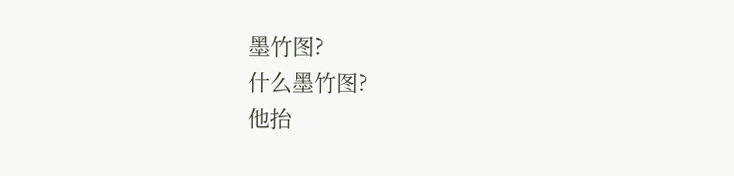墨竹图?
什么墨竹图?
他抬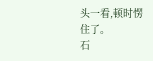头一看,顿时愣住了。
石